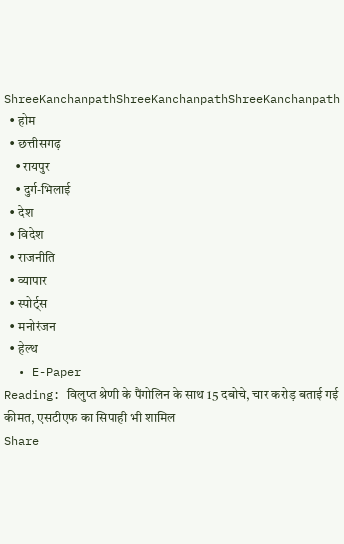ShreeKanchanpathShreeKanchanpathShreeKanchanpath
  • होम
  • छत्तीसगढ़
    • रायपुर
    • दुर्ग-भिलाई
  • देश
  • विदेश
  • राजनीति
  • व्यापार
  • स्पोर्ट्स
  • मनोरंजन
  • हेल्थ
  • E-Paper
Reading: विलुप्त श्रेणी के पैंगोलिन के साथ 15 दबोचे, चार करोड़ बताई गई कीमत, एसटीएफ का सिपाही भी शामिल
Share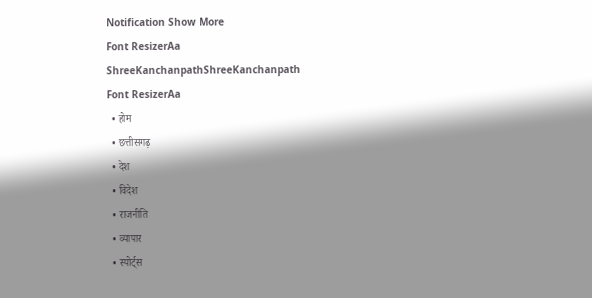Notification Show More
Font ResizerAa
ShreeKanchanpathShreeKanchanpath
Font ResizerAa
  • होम
  • छत्तीसगढ़
  • देश
  • विदेश
  • राजनीति
  • व्यापार
  • स्पोर्ट्स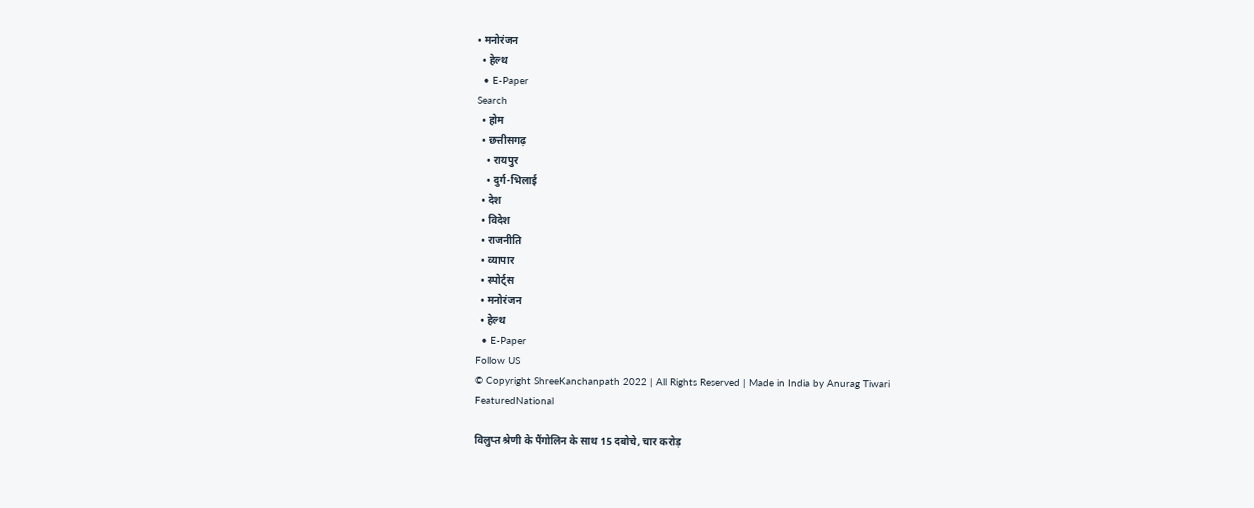• मनोरंजन
  • हेल्थ
  • E-Paper
Search
  • होम
  • छत्तीसगढ़
    • रायपुर
    • दुर्ग-भिलाई
  • देश
  • विदेश
  • राजनीति
  • व्यापार
  • स्पोर्ट्स
  • मनोरंजन
  • हेल्थ
  • E-Paper
Follow US
© Copyright ShreeKanchanpath 2022 | All Rights Reserved | Made in India by Anurag Tiwari
FeaturedNational

विलुप्त श्रेणी के पैंगोलिन के साथ 15 दबोचे, चार करोड़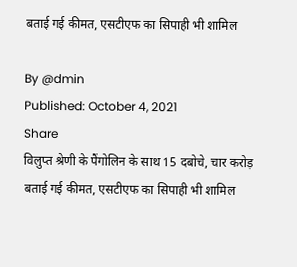बताई गई कीमत, एसटीएफ का सिपाही भी शामिल

By @dmin
Published: October 4, 2021
Share
विलुप्त श्रेणी के पैंगोलिन के साथ 15 दबोचे, चार करोड़ बताई गई कीमत, एसटीएफ का सिपाही भी शामिल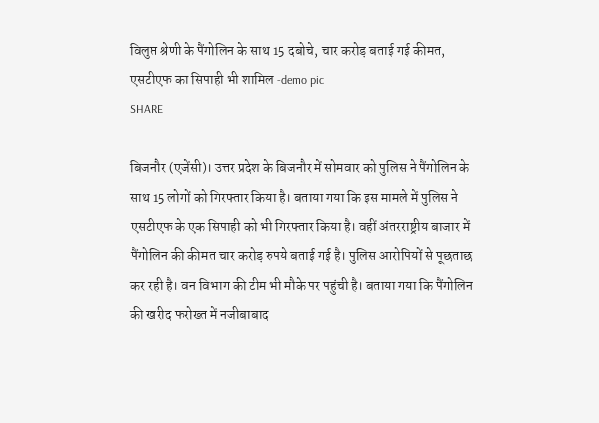विलुप्त श्रेणी के पैंगोलिन के साथ 15 दबोचे, चार करोड़ बताई गई कीमत, एसटीएफ का सिपाही भी शामिल -demo pic
SHARE

बिजनौर (एजेंसी)। उत्तर प्रदेश के बिजनौर में सोमवार को पुलिस ने पैंगोलिन के साथ 15 लोगों को गिरफ्तार किया है। बताया गया कि इस मामले में पुलिस ने एसटीएफ के एक सिपाही को भी गिरफ्तार किया है। वहीं अंतरराष्ट्रीय बाजार में पैंगोलिन की कीमत चार करोड़ रुपये बताई गई है। पुलिस आरोपियों से पूछताछ कर रही है। वन विभाग की टीम भी मौके पर पहुंची है। बताया गया कि पैंगोलिन की खरीद फरोख्त में नजीबाबाद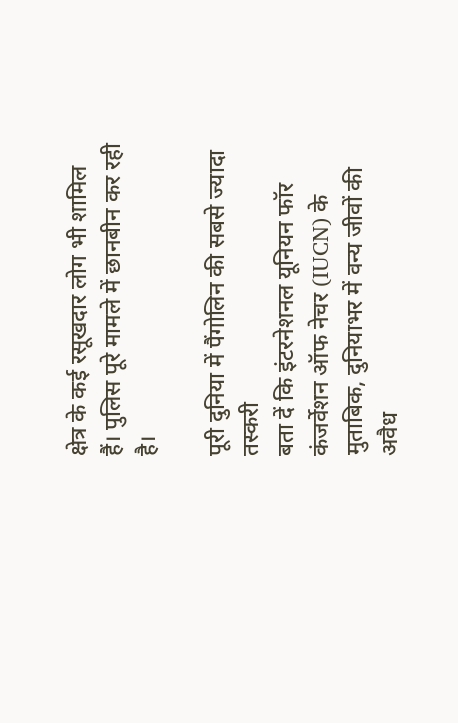क्षेत्र के कई रसूखदार लोग भी शामिल हैं। पुलिस पूरे मामले में छानबीन कर रही है।

पूरी दुनिया में पैंगोलिन की सबसे ज्यादा तस्करी
बता दें कि इंटरनेशनल यूनियन फॉर कंजर्वेशन ऑफ नेचर (IUCN) के मुताबिक, दुनियाभर में वन्य जीवों की अवैध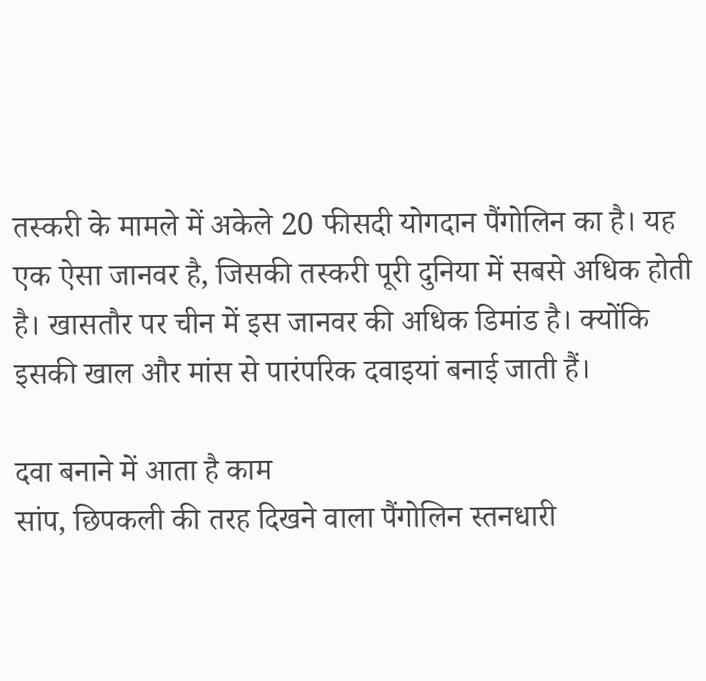तस्करी के मामले में अकेले 20 फीसदी योगदान पैंगोलिन का है। यह एक ऐसा जानवर है, जिसकी तस्करी पूरी दुनिया में सबसे अधिक होती है। खासतौर पर चीन में इस जानवर की अधिक डिमांड है। क्योंकि इसकी खाल और मांस से पारंपरिक दवाइयां बनाई जाती हैं।

दवा बनाने में आता है काम
सांप, छिपकली की तरह दिखने वाला पैंगोलिन स्तनधारी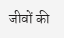जीवों की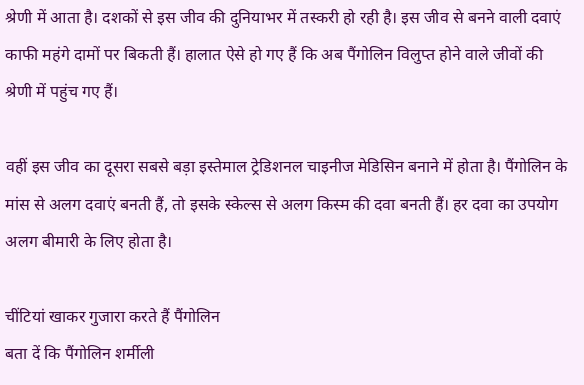श्रेणी में आता है। दशकों से इस जीव की दुनियाभर में तस्करी हो रही है। इस जीव से बनने वाली दवाएं काफी महंगे दामों पर बिकती हैं। हालात ऐसे हो गए हैं कि अब पैंगोलिन विलुप्त होने वाले जीवों की श्रेणी में पहुंच गए हैं।

वहीं इस जीव का दूसरा सबसे बड़ा इस्तेमाल ट्रेडिशनल चाइनीज मेडिसिन बनाने में होता है। पैंगोलिन के मांस से अलग दवाएं बनती हैं, तो इसके स्केल्स से अलग किस्म की दवा बनती हैं। हर दवा का उपयोग अलग बीमारी के लिए होता है।

चींटियां खाकर गुजारा करते हैं पैंगोलिन
बता दें कि पैंगोलिन शर्मीली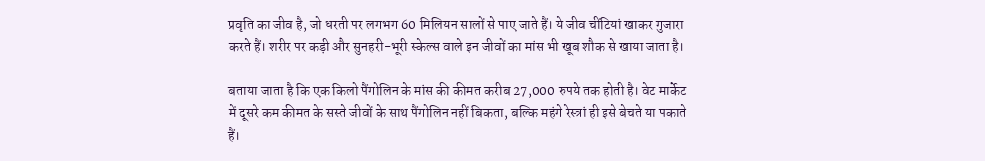प्रवृति का जीव है, जो धरती पर लगभग 60 मिलियन सालों से पाए जाते हैं। ये जीव चींटियां खाकर गुजारा करते हैं। शरीर पर कड़ी और सुनहरी-भूरी स्केल्स वाले इन जीवों का मांस भी खूब शौक से खाया जाता है।

बताया जाता है कि एक किलो पैंगोलिन के मांस की कीमत करीब 27,000 रुपये तक होती है। वेट मार्केट में दूसरे कम कीमत के सस्ते जीवों के साथ पैंगोलिन नहीं बिकता, बल्कि महंगे रेस्त्रां ही इसे बेचते या पकाते हैं।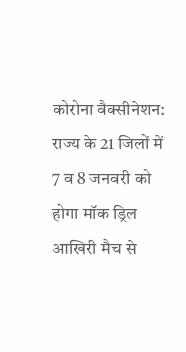कोरोना वैक्सीनेशन: राज्य के 21 जिलों में 7 व 8 जनवरी को होगा मॉक ड्रिल
आखिरी मैच से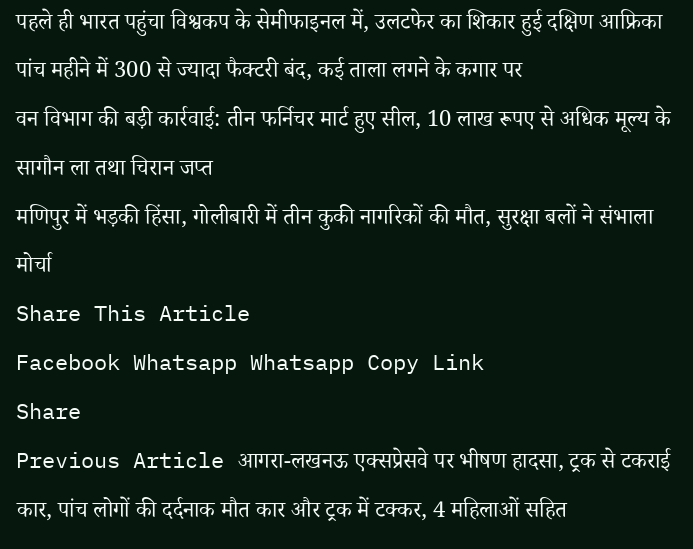पहले ही भारत पहुंचा विश्वकप के सेमीफाइनल में, उलटफेर का शिकार हुई दक्षिण आफ्रिका
पांच महीने में 300 से ज्यादा फैक्टरी बंद, कई ताला लगने के कगार पर
वन विभाग की बड़ी कार्रवाई: तीन फर्निचर मार्ट हुए सील, 10 लाख रूपए से अधिक मूल्य के सागौन ला तथा चिरान जप्त
मणिपुर में भड़की हिंसा, गोलीबारी में तीन कुकी नागरिकों की मौत, सुरक्षा बलों ने संभाला मोर्चा
Share This Article
Facebook Whatsapp Whatsapp Copy Link
Share
Previous Article आगरा-लखनऊ एक्सप्रेसवे पर भीषण हादसा, ट्रक से टकराई कार, पांच लोगों की दर्दनाक मौत कार और ट्रक में टक्कर, 4 महिलाओं सहित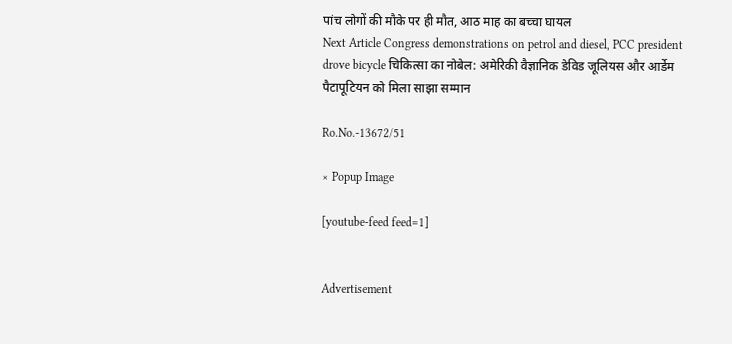पांच लोगों की मौके पर ही मौत, आठ माह का बच्चा घायल
Next Article Congress demonstrations on petrol and diesel, PCC president drove bicycle चिकित्सा का नोबेल: अमेरिकी वैज्ञानिक डेविड जूलियस और आर्डेम पैटापूटियन को मिला साझा सम्मान

Ro.No.-13672/51

× Popup Image

[youtube-feed feed=1]


Advertisement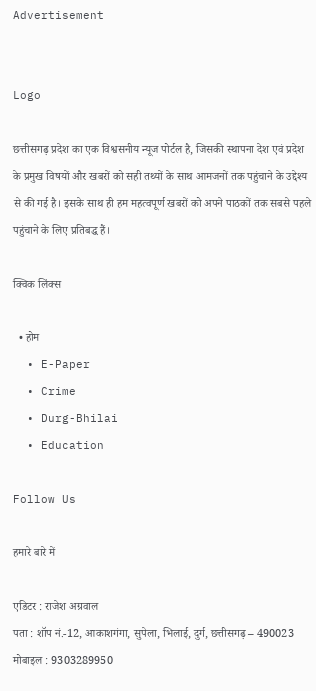Advertisement


Logo

छत्तीसगढ़ प्रदेश का एक विश्वसनीय न्यूज पोर्टल है, जिसकी स्थापना देश एवं प्रदेश के प्रमुख विषयों और खबरों को सही तथ्यों के साथ आमजनों तक पहुंचाने के उद्देश्य से की गई है। इसके साथ ही हम महत्वपूर्ण खबरों को अपने पाठकों तक सबसे पहले पहुंचाने के लिए प्रतिबद्ध हैं।

क्विक लिंक्स

  • होम
  • E-Paper
  • Crime
  • Durg-Bhilai
  • Education

Follow Us

हमारे बारे में

एडिटर : राजेश अग्रवाल
पता : शॉप नं.-12, आकाशगंगा, सुपेला, भिलाई, दुर्ग, छत्तीसगढ़ – 490023
मोबाइल : 9303289950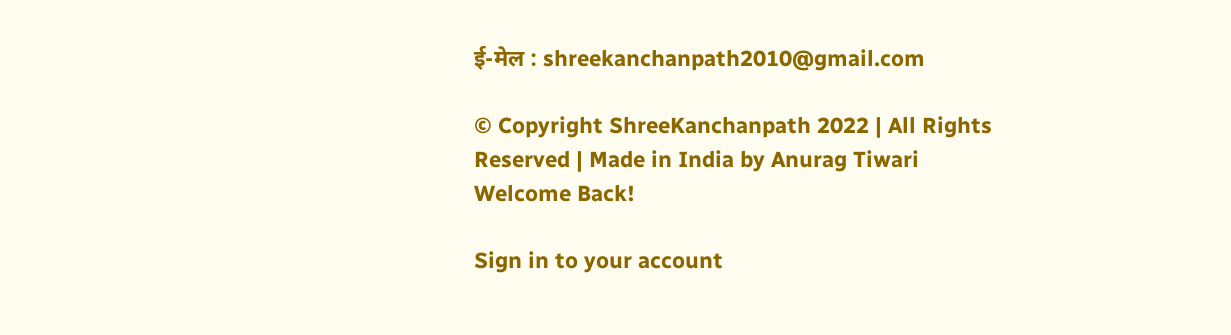ई-मेल : shreekanchanpath2010@gmail.com

© Copyright ShreeKanchanpath 2022 | All Rights Reserved | Made in India by Anurag Tiwari
Welcome Back!

Sign in to your account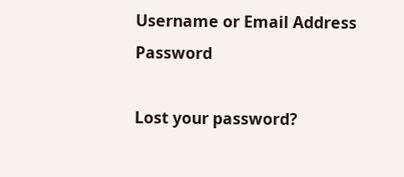Username or Email Address
Password

Lost your password?